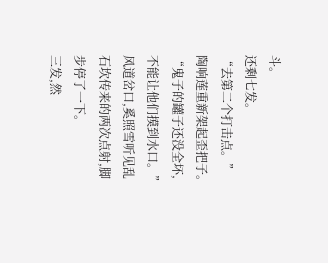斗。
还剩七发。
“去第二个打击点。”
陶响莲重新架起歪把子。
“鬼子的罐子还没全坏,不能让他们摸到水口。”
风道岔口,奚照雪听见乱石坎传来的两次点射,脚步停了一下。
三发,然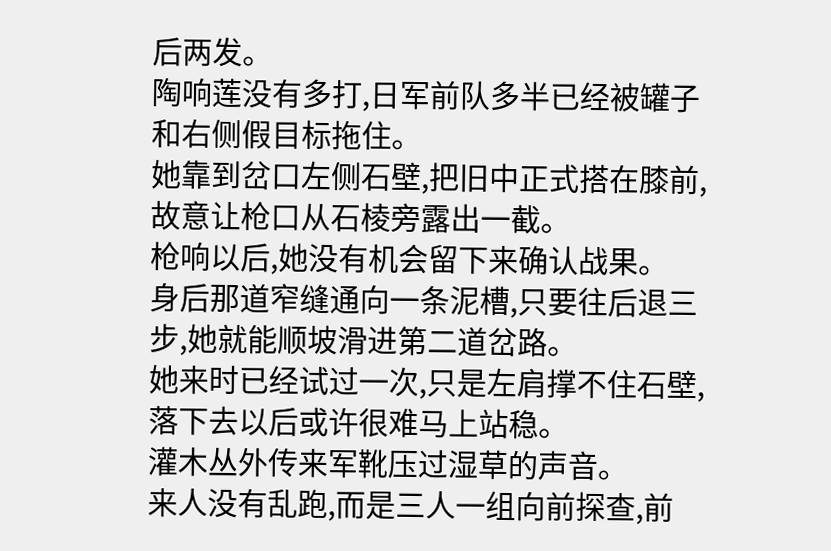后两发。
陶响莲没有多打,日军前队多半已经被罐子和右侧假目标拖住。
她靠到岔口左侧石壁,把旧中正式搭在膝前,故意让枪口从石棱旁露出一截。
枪响以后,她没有机会留下来确认战果。
身后那道窄缝通向一条泥槽,只要往后退三步,她就能顺坡滑进第二道岔路。
她来时已经试过一次,只是左肩撑不住石壁,落下去以后或许很难马上站稳。
灌木丛外传来军靴压过湿草的声音。
来人没有乱跑,而是三人一组向前探查,前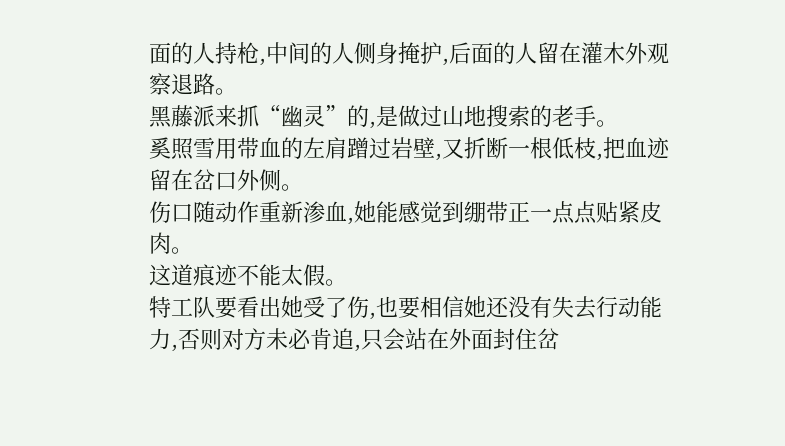面的人持枪,中间的人侧身掩护,后面的人留在灌木外观察退路。
黑藤派来抓“幽灵”的,是做过山地搜索的老手。
奚照雪用带血的左肩蹭过岩壁,又折断一根低枝,把血迹留在岔口外侧。
伤口随动作重新渗血,她能感觉到绷带正一点点贴紧皮肉。
这道痕迹不能太假。
特工队要看出她受了伤,也要相信她还没有失去行动能力,否则对方未必肯追,只会站在外面封住岔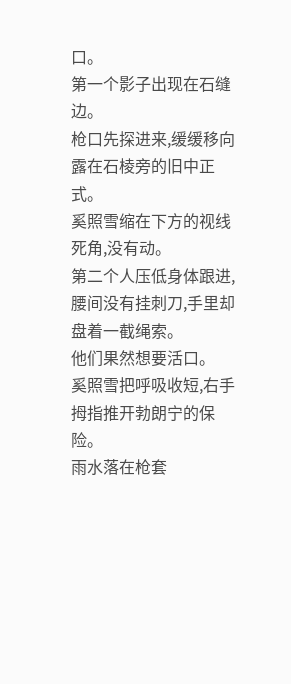口。
第一个影子出现在石缝边。
枪口先探进来,缓缓移向露在石棱旁的旧中正式。
奚照雪缩在下方的视线死角,没有动。
第二个人压低身体跟进,腰间没有挂刺刀,手里却盘着一截绳索。
他们果然想要活口。
奚照雪把呼吸收短,右手拇指推开勃朗宁的保险。
雨水落在枪套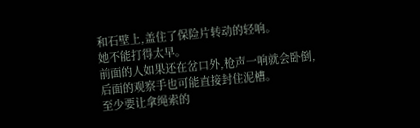和石壁上,盖住了保险片转动的轻响。
她不能打得太早。
前面的人如果还在岔口外,枪声一响就会卧倒,后面的观察手也可能直接封住泥槽。
至少要让拿绳索的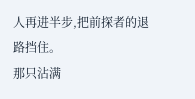人再进半步,把前探者的退路挡住。
那只沾满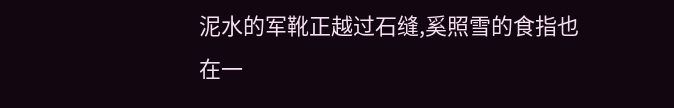泥水的军靴正越过石缝,奚照雪的食指也在一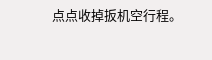点点收掉扳机空行程。